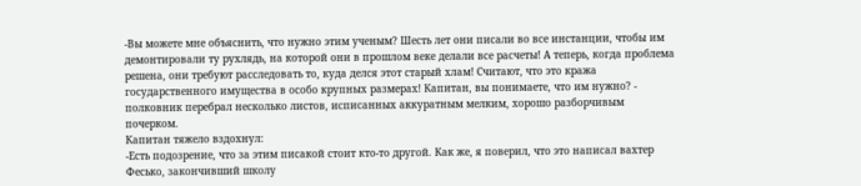-Вы можете мне объяснить, что нужно этим ученым? Шесть лет они писали во все инстанции, чтобы им демонтировали ту рухлядь, на которой они в прошлом веке делали все расчеты! А теперь, когда проблема решена, они требуют расследовать то, куда делся этот старый хлам! Считают, что это кража государственного имущества в особо крупных размерах! Капитан, вы понимаете, что им нужно? - полковник перебрал несколько листов, исписанных аккуратным мелким, хорошо разборчивым почерком.
Капитан тяжело вздохнул:
-Есть подозрение, что за этим писакой стоит кто-то другой. Как же, я поверил, что это написал вахтер Фесько, закончивший школу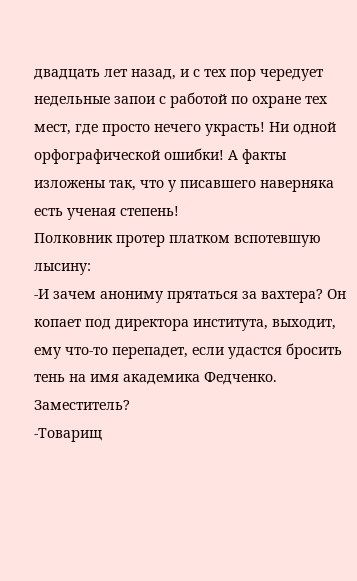двадцать лет назад, и с тех пор чередует недельные запои с работой по охране тех мест, где просто нечего украсть! Ни одной орфографической ошибки! А факты изложены так, что у писавшего наверняка есть ученая степень!
Полковник протер платком вспотевшую лысину:
-И зачем анониму прятаться за вахтера? Он копает под директора института, выходит, ему что-то перепадет, если удастся бросить тень на имя академика Федченко. Заместитель?
-Товарищ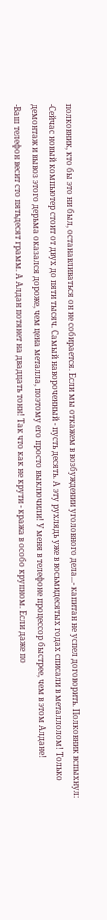полковник, кто бы это ни был, останавливаться он не собирается. Если мы откажем в возбуждении уголовного дела...- капитан не успел договорить. Полковник вспыхнул:
-Сейчас новый компьютер стоит от двух до пяти тысяч. Самый навороченный - пусть десять. А эту рухлядь уже в восьмидесятых годах списали в металлолом! Только демонтаж и вывоз этого дерьма оказался дороже, чем цена металла, поэтому его просто выключили! У меня в телефоне процессор быстрее, чем в этом Алдане!
-Ваш телефон весит сто пятьдесят грамм. А Алдан потянет на двадцать тонн! Так что как не крути - кража в особо крупном. Если даже по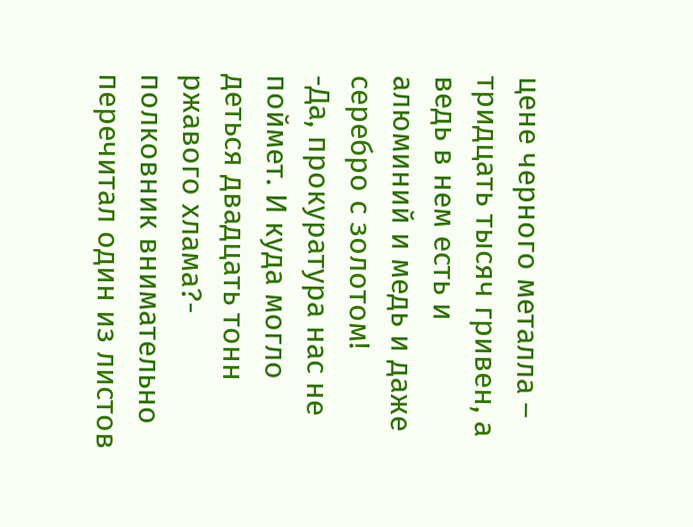цене черного металла – тридцать тысяч гривен, а ведь в нем есть и алюминий и медь и даже серебро с золотом!
-Да, прокуратура нас не поймет. И куда могло деться двадцать тонн ржавого хлама?- полковник внимательно перечитал один из листов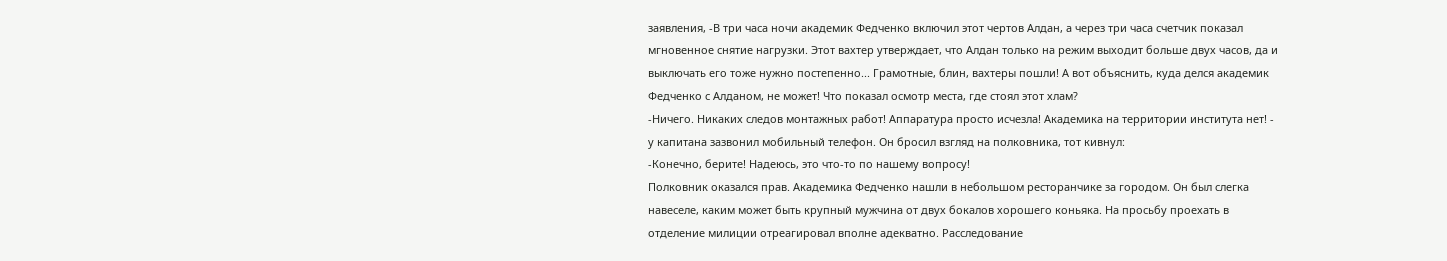заявления, -В три часа ночи академик Федченко включил этот чертов Алдан, а через три часа счетчик показал мгновенное снятие нагрузки. Этот вахтер утверждает, что Алдан только на режим выходит больше двух часов, да и выключать его тоже нужно постепенно... Грамотные, блин, вахтеры пошли! А вот объяснить, куда делся академик Федченко с Алданом, не может! Что показал осмотр места, где стоял этот хлам?
-Ничего. Никаких следов монтажных работ! Аппаратура просто исчезла! Академика на территории института нет! - у капитана зазвонил мобильный телефон. Он бросил взгляд на полковника, тот кивнул:
-Конечно, берите! Надеюсь, это что-то по нашему вопросу!
Полковник оказался прав. Академика Федченко нашли в небольшом ресторанчике за городом. Он был слегка навеселе, каким может быть крупный мужчина от двух бокалов хорошего коньяка. На просьбу проехать в отделение милиции отреагировал вполне адекватно. Расследование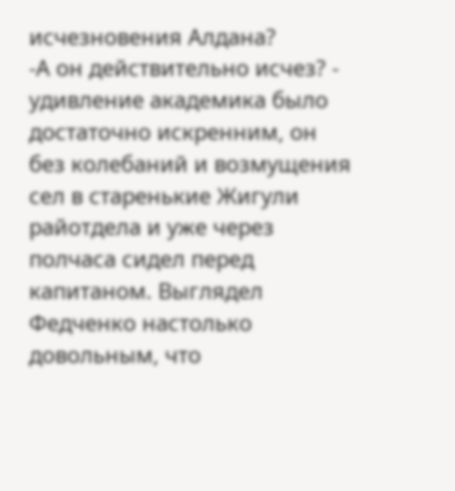исчезновения Алдана?
-А он действительно исчез? - удивление академика было достаточно искренним, он без колебаний и возмущения сел в старенькие Жигули райотдела и уже через полчаса сидел перед капитаном. Выглядел Федченко настолько довольным, что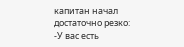капитан начал достаточно резко:
-У вас есть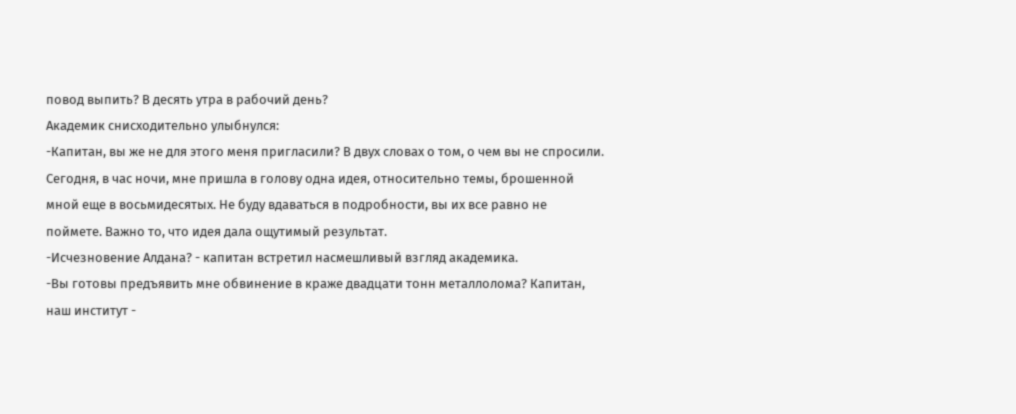повод выпить? В десять утра в рабочий день?
Академик снисходительно улыбнулся:
-Капитан, вы же не для этого меня пригласили? В двух словах о том, о чем вы не спросили. Сегодня, в час ночи, мне пришла в голову одна идея, относительно темы, брошенной мной еще в восьмидесятых. Не буду вдаваться в подробности, вы их все равно не поймете. Важно то, что идея дала ощутимый результат.
-Исчезновение Алдана? - капитан встретил насмешливый взгляд академика.
-Вы готовы предъявить мне обвинение в краже двадцати тонн металлолома? Капитан, наш институт -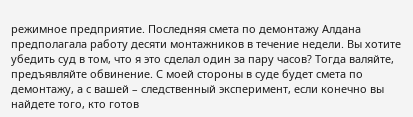режимное предприятие. Последняя смета по демонтажу Алдана предполагала работу десяти монтажников в течение недели. Вы хотите убедить суд в том, что я это сделал один за пару часов? Тогда валяйте, предъявляйте обвинение. С моей стороны в суде будет смета по демонтажу, а с вашей – следственный эксперимент, если конечно вы найдете того, кто готов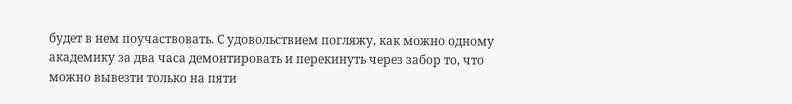будет в нем поучаствовать. С удовольствием погляжу, как можно одному академику за два часа демонтировать и перекинуть через забор то, что можно вывезти только на пяти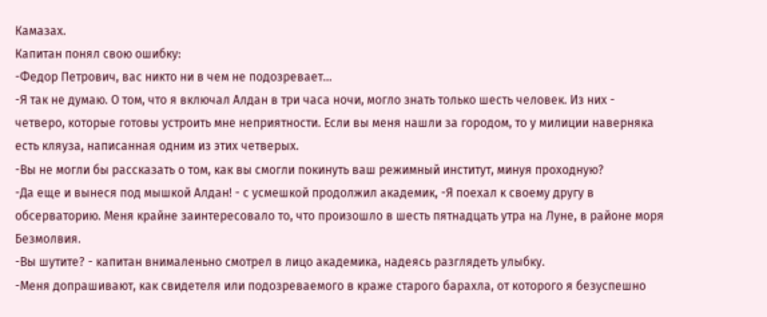Камазах.
Капитан понял свою ошибку:
-Федор Петрович, вас никто ни в чем не подозревает...
-Я так не думаю. О том, что я включал Алдан в три часа ночи, могло знать только шесть человек. Из них - четверо, которые готовы устроить мне неприятности. Если вы меня нашли за городом, то у милиции наверняка есть кляуза, написанная одним из этих четверых.
-Вы не могли бы рассказать о том, как вы смогли покинуть ваш режимный институт, минуя проходную?
-Да еще и вынеся под мышкой Алдан! - с усмешкой продолжил академик, -Я поехал к своему другу в обсерваторию. Меня крайне заинтересовало то, что произошло в шесть пятнадцать утра на Луне, в районе моря Безмолвия.
-Вы шутите? - капитан внималеньно смотрел в лицо академика, надеясь разглядеть улыбку.
-Меня допрашивают, как свидетеля или подозреваемого в краже старого барахла, от которого я безуспешно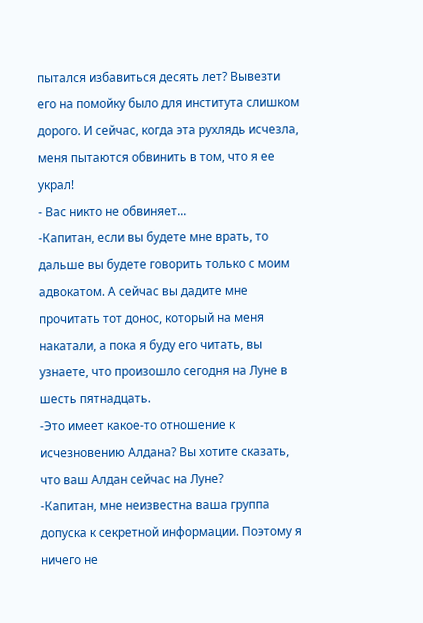пытался избавиться десять лет? Вывезти его на помойку было для института слишком дорого. И сейчас, когда эта рухлядь исчезла, меня пытаются обвинить в том, что я ее украл!
- Вас никто не обвиняет...
-Капитан, если вы будете мне врать, то дальше вы будете говорить только с моим адвокатом. А сейчас вы дадите мне прочитать тот донос, который на меня накатали, а пока я буду его читать, вы узнаете, что произошло сегодня на Луне в шесть пятнадцать.
-Это имеет какое-то отношение к исчезновению Алдана? Вы хотите сказать, что ваш Алдан сейчас на Луне?
-Капитан, мне неизвестна ваша группа допуска к секретной информации. Поэтому я ничего не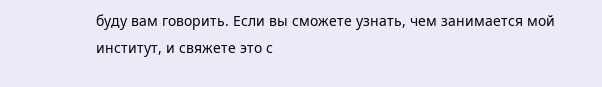буду вам говорить. Если вы сможете узнать, чем занимается мой институт, и свяжете это с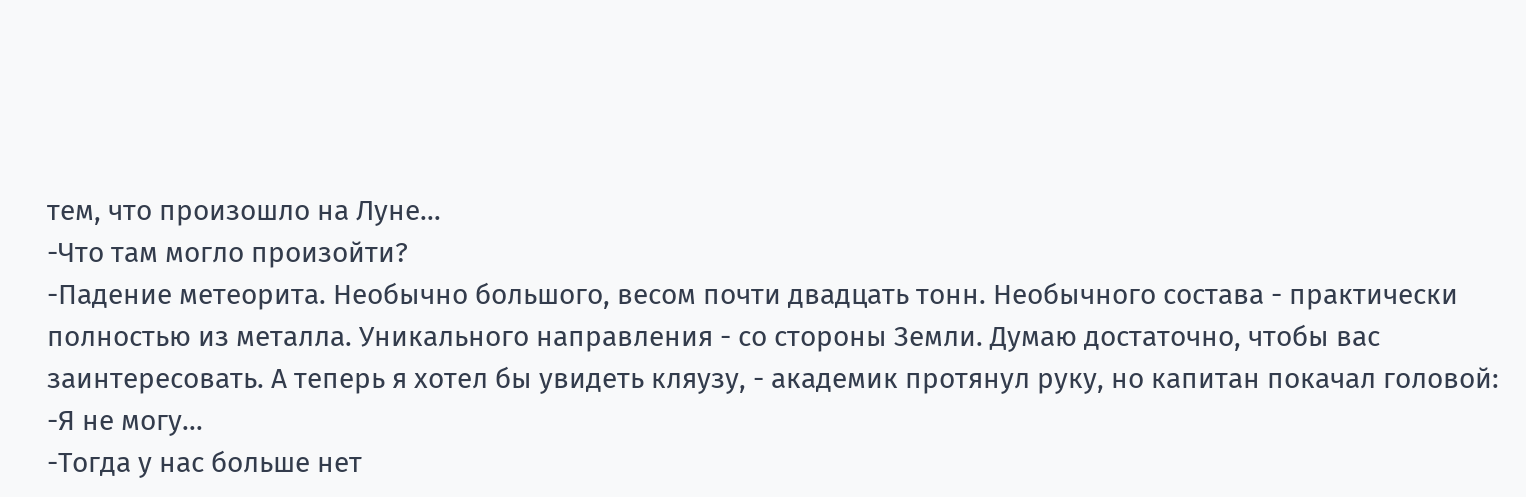тем, что произошло на Луне...
-Что там могло произойти?
-Падение метеорита. Необычно большого, весом почти двадцать тонн. Необычного состава - практически полностью из металла. Уникального направления - со стороны Земли. Думаю достаточно, чтобы вас заинтересовать. А теперь я хотел бы увидеть кляузу, - академик протянул руку, но капитан покачал головой:
-Я не могу...
-Тогда у нас больше нет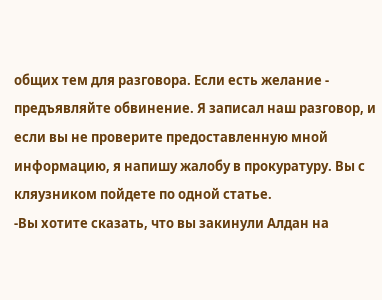общих тем для разговора. Если есть желание - предъявляйте обвинение. Я записал наш разговор, и если вы не проверите предоставленную мной информацию, я напишу жалобу в прокуратуру. Вы с кляузником пойдете по одной статье.
-Вы хотите сказать, что вы закинули Алдан на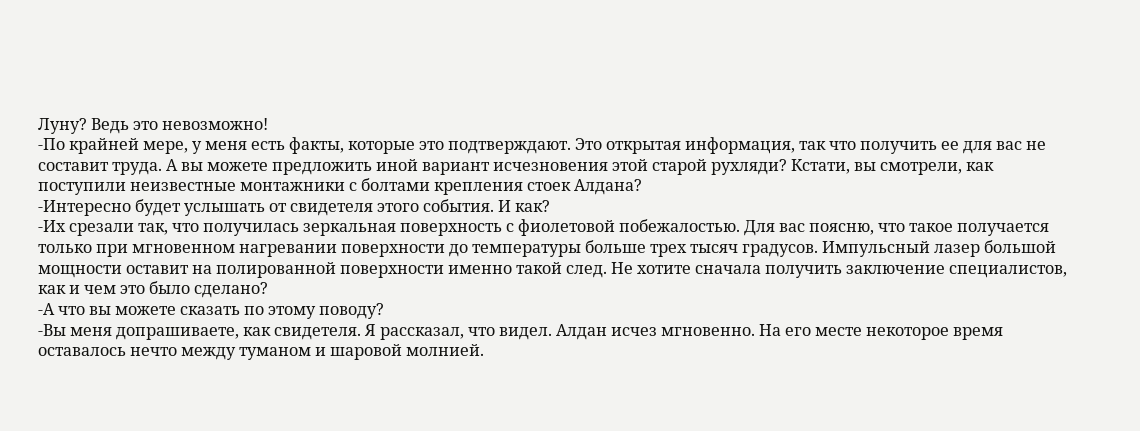Луну? Ведь это невозможно!
-По крайней мере, у меня есть факты, которые это подтверждают. Это открытая информация, так что получить ее для вас не составит труда. А вы можете предложить иной вариант исчезновения этой старой рухляди? Кстати, вы смотрели, как поступили неизвестные монтажники с болтами крепления стоек Алдана?
-Интересно будет услышать от свидетеля этого события. И как?
-Их срезали так, что получилась зеркальная поверхность с фиолетовой побежалостью. Для вас поясню, что такое получается только при мгновенном нагревании поверхности до температуры больше трех тысяч градусов. Импульсный лазер большой мощности оставит на полированной поверхности именно такой след. Не хотите сначала получить заключение специалистов, как и чем это было сделано?
-А что вы можете сказать по этому поводу?
-Вы меня допрашиваете, как свидетеля. Я рассказал, что видел. Алдан исчез мгновенно. На его месте некоторое время оставалось нечто между туманом и шаровой молнией.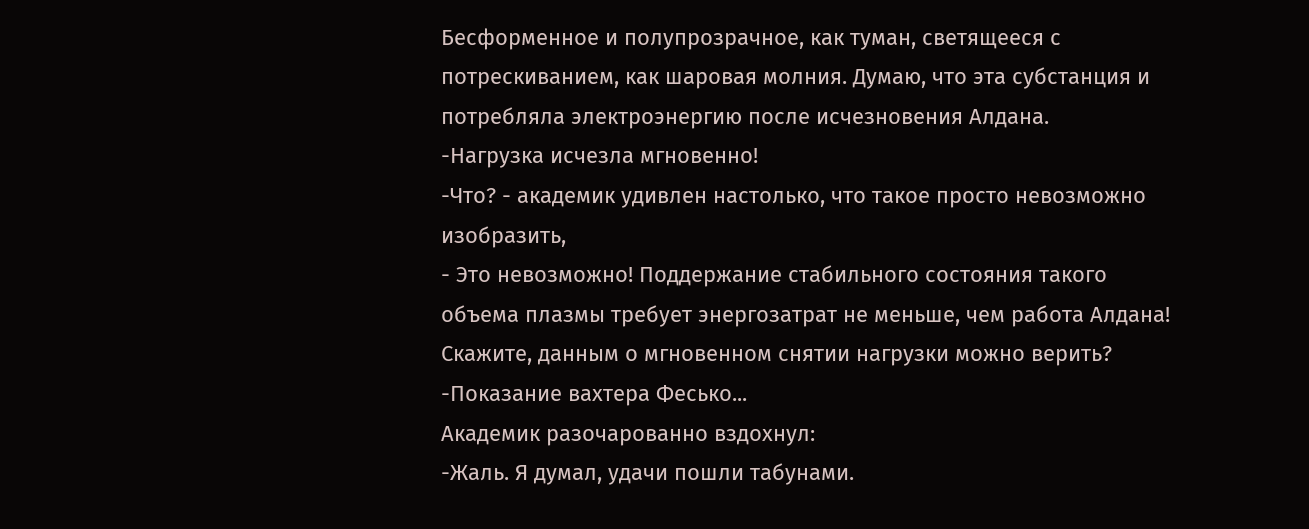Бесформенное и полупрозрачное, как туман, светящееся с потрескиванием, как шаровая молния. Думаю, что эта субстанция и потребляла электроэнергию после исчезновения Алдана.
-Нагрузка исчезла мгновенно!
-Что? - академик удивлен настолько, что такое просто невозможно изобразить,
- Это невозможно! Поддержание стабильного состояния такого объема плазмы требует энергозатрат не меньше, чем работа Алдана! Скажите, данным о мгновенном снятии нагрузки можно верить?
-Показание вахтера Фесько...
Академик разочарованно вздохнул:
-Жаль. Я думал, удачи пошли табунами.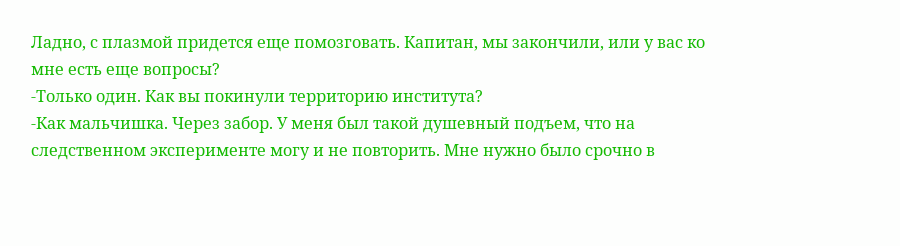Ладно, с плазмой придется еще помозговать. Капитан, мы закончили, или у вас ко мне есть еще вопросы?
-Только один. Как вы покинули территорию института?
-Как мальчишка. Через забор. У меня был такой душевный подъем, что на следственном эксперименте могу и не повторить. Мне нужно было срочно в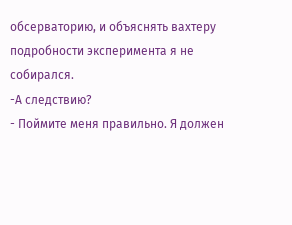обсерваторию, и объяснять вахтеру подробности эксперимента я не собирался.
-А следствию?
- Поймите меня правильно. Я должен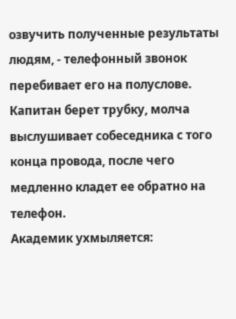озвучить полученные результаты людям, - телефонный звонок перебивает его на полуслове. Капитан берет трубку, молча выслушивает собеседника с того конца провода, после чего медленно кладет ее обратно на телефон.
Академик ухмыляется: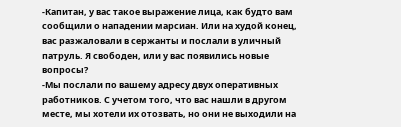-Капитан, у вас такое выражение лица, как будто вам сообщили о нападении марсиан. Или на худой конец, вас разжаловали в сержанты и послали в уличный патруль. Я свободен, или у вас появились новые вопросы?
-Мы послали по вашему адресу двух оперативных работников. С учетом того, что вас нашли в другом месте, мы хотели их отозвать, но они не выходили на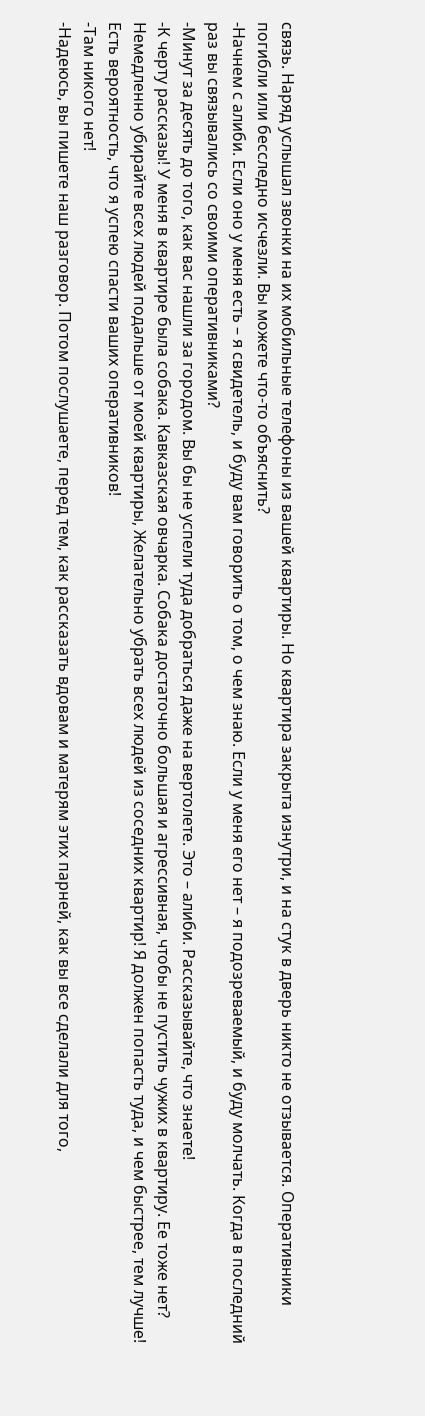связь. Наряд услышал звонки на их мобильные телефоны из вашей квартиры. Но квартира закрыта изнутри, и на стук в дверь никто не отзывается. Оперативники погибли или бесследно исчезли. Вы можете что-то объяснить?
-Начнем с алиби. Если оно у меня есть – я свидетель, и буду вам говорить о том, о чем знаю. Если у меня его нет – я подозреваемый, и буду молчать. Когда в последний раз вы связывались со своими оперативниками?
-Минут за десять до того, как вас нашли за городом. Вы бы не успели туда добраться даже на вертолете. Это – алиби. Рассказывайте, что знаете!
-К черту рассказы! У меня в квартире была собака. Кавказская овчарка. Собака достаточно большая и агрессивная, чтобы не пустить чужих в квартиру. Ее тоже нет? Немедленно убирайте всех людей подальше от моей квартиры, Желательно убрать всех людей из соседних квартир! Я должен попасть туда, и чем быстрее, тем лучше! Есть вероятность, что я успею спасти ваших оперативников!
-Там никого нет!
-Надеюсь, вы пишете наш разговор. Потом послушаете, перед тем, как рассказать вдовам и матерям этих парней, как вы все сделали для того,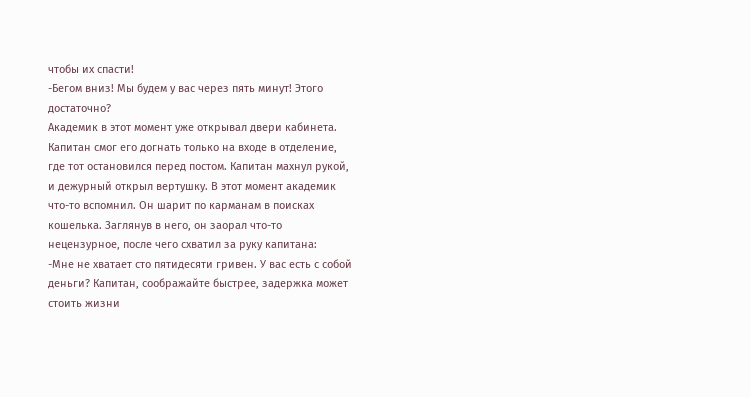чтобы их спасти!
-Бегом вниз! Мы будем у вас через пять минут! Этого достаточно?
Академик в этот момент уже открывал двери кабинета. Капитан смог его догнать только на входе в отделение, где тот остановился перед постом. Капитан махнул рукой, и дежурный открыл вертушку. В этот момент академик что-то вспомнил. Он шарит по карманам в поисках кошелька. Заглянув в него, он заорал что-то нецензурное, после чего схватил за руку капитана:
-Мне не хватает сто пятидесяти гривен. У вас есть с собой деньги? Капитан, соображайте быстрее, задержка может стоить жизни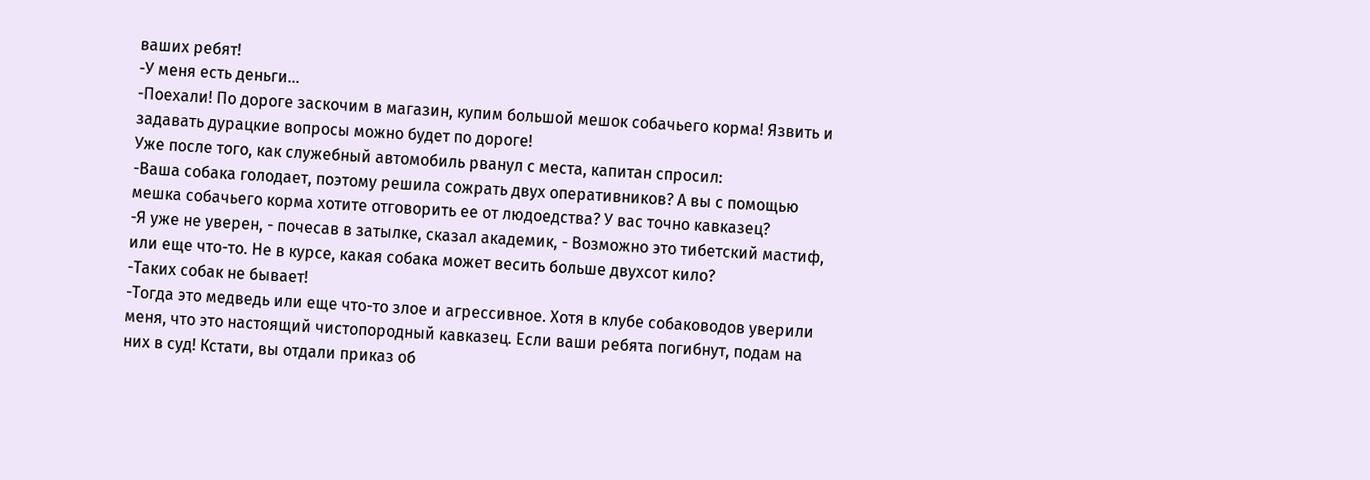ваших ребят!
-У меня есть деньги…
-Поехали! По дороге заскочим в магазин, купим большой мешок собачьего корма! Язвить и задавать дурацкие вопросы можно будет по дороге!
Уже после того, как служебный автомобиль рванул с места, капитан спросил:
-Ваша собака голодает, поэтому решила сожрать двух оперативников? А вы с помощью мешка собачьего корма хотите отговорить ее от людоедства? У вас точно кавказец?
-Я уже не уверен, - почесав в затылке, сказал академик, - Возможно это тибетский мастиф, или еще что-то. Не в курсе, какая собака может весить больше двухсот кило?
-Таких собак не бывает!
-Тогда это медведь или еще что-то злое и агрессивное. Хотя в клубе собаководов уверили меня, что это настоящий чистопородный кавказец. Если ваши ребята погибнут, подам на них в суд! Кстати, вы отдали приказ об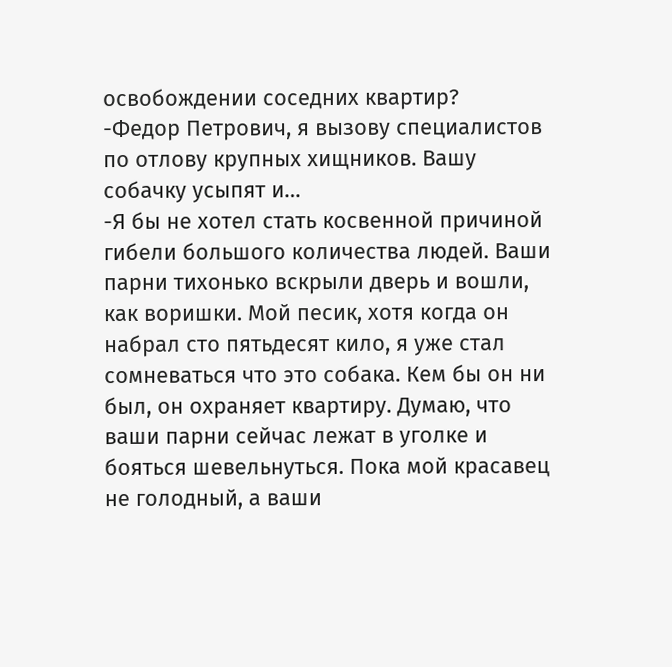освобождении соседних квартир?
-Федор Петрович, я вызову специалистов по отлову крупных хищников. Вашу собачку усыпят и…
-Я бы не хотел стать косвенной причиной гибели большого количества людей. Ваши парни тихонько вскрыли дверь и вошли, как воришки. Мой песик, хотя когда он набрал сто пятьдесят кило, я уже стал сомневаться что это собака. Кем бы он ни был, он охраняет квартиру. Думаю, что ваши парни сейчас лежат в уголке и бояться шевельнуться. Пока мой красавец не голодный, а ваши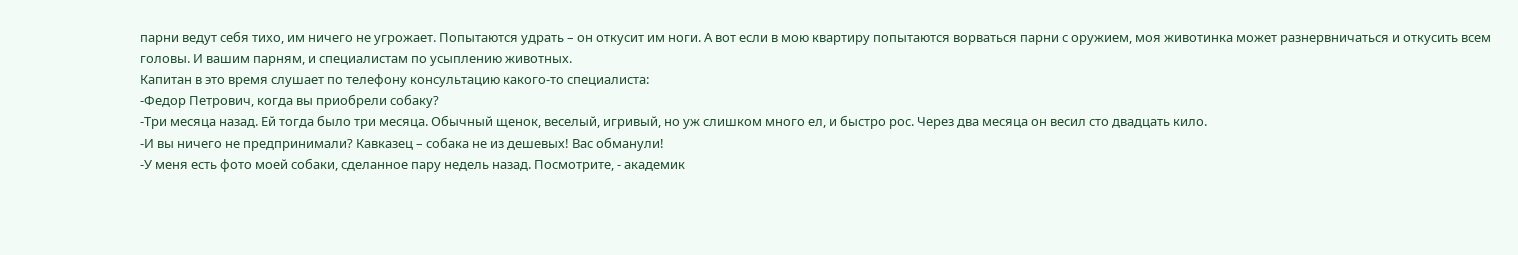парни ведут себя тихо, им ничего не угрожает. Попытаются удрать – он откусит им ноги. А вот если в мою квартиру попытаются ворваться парни с оружием, моя животинка может разнервничаться и откусить всем головы. И вашим парням, и специалистам по усыплению животных.
Капитан в это время слушает по телефону консультацию какого-то специалиста:
-Федор Петрович, когда вы приобрели собаку?
-Три месяца назад. Ей тогда было три месяца. Обычный щенок, веселый, игривый, но уж слишком много ел, и быстро рос. Через два месяца он весил сто двадцать кило.
-И вы ничего не предпринимали? Кавказец – собака не из дешевых! Вас обманули!
-У меня есть фото моей собаки, сделанное пару недель назад. Посмотрите, - академик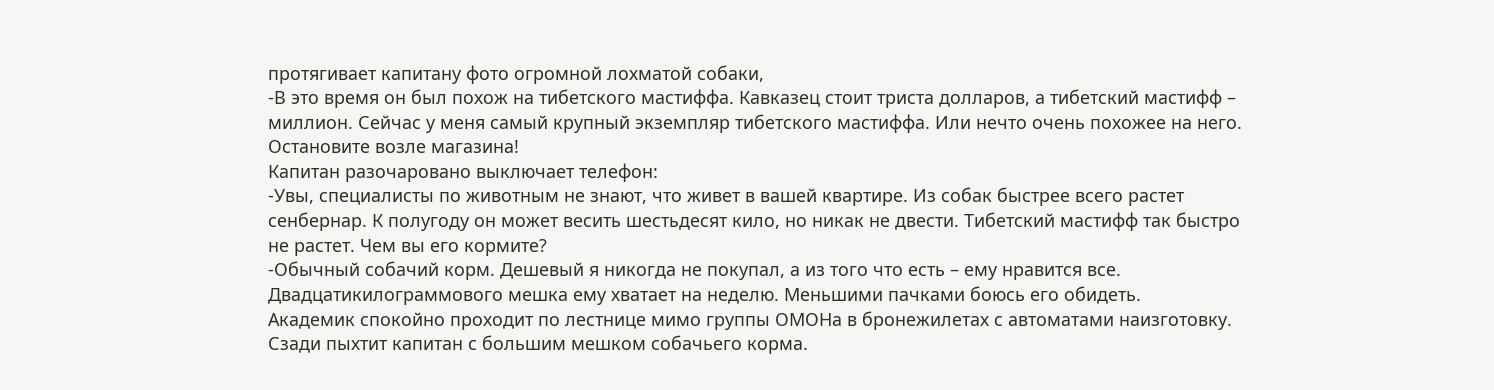протягивает капитану фото огромной лохматой собаки,
-В это время он был похож на тибетского мастиффа. Кавказец стоит триста долларов, а тибетский мастифф – миллион. Сейчас у меня самый крупный экземпляр тибетского мастиффа. Или нечто очень похожее на него. Остановите возле магазина!
Капитан разочаровано выключает телефон:
-Увы, специалисты по животным не знают, что живет в вашей квартире. Из собак быстрее всего растет сенбернар. К полугоду он может весить шестьдесят кило, но никак не двести. Тибетский мастифф так быстро не растет. Чем вы его кормите?
-Обычный собачий корм. Дешевый я никогда не покупал, а из того что есть – ему нравится все. Двадцатикилограммового мешка ему хватает на неделю. Меньшими пачками боюсь его обидеть.
Академик спокойно проходит по лестнице мимо группы ОМОНа в бронежилетах с автоматами наизготовку. Сзади пыхтит капитан с большим мешком собачьего корма.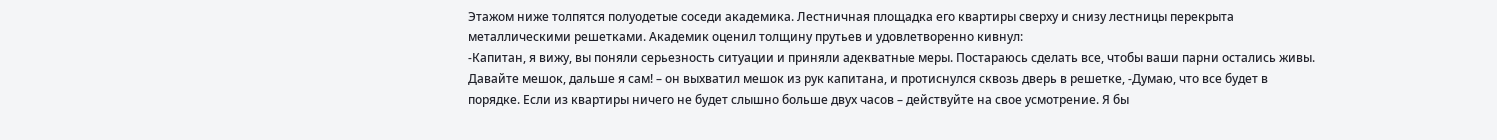Этажом ниже толпятся полуодетые соседи академика. Лестничная площадка его квартиры сверху и снизу лестницы перекрыта металлическими решетками. Академик оценил толщину прутьев и удовлетворенно кивнул:
-Капитан, я вижу, вы поняли серьезность ситуации и приняли адекватные меры. Постараюсь сделать все, чтобы ваши парни остались живы. Давайте мешок, дальше я сам! – он выхватил мешок из рук капитана, и протиснулся сквозь дверь в решетке, -Думаю, что все будет в порядке. Если из квартиры ничего не будет слышно больше двух часов – действуйте на свое усмотрение. Я бы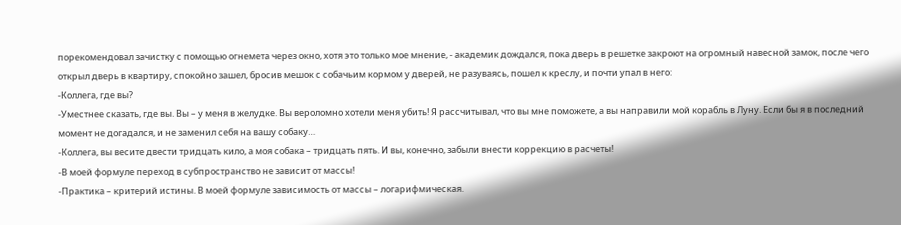порекомендовал зачистку с помощью огнемета через окно, хотя это только мое мнение, - академик дождался, пока дверь в решетке закроют на огромный навесной замок, после чего открыл дверь в квартиру, спокойно зашел, бросив мешок с собачьим кормом у дверей, не разуваясь, пошел к креслу, и почти упал в него:
-Коллега, где вы?
-Уместнее сказать, где вы. Вы – у меня в желудке. Вы вероломно хотели меня убить! Я рассчитывал, что вы мне поможете, а вы направили мой корабль в Луну. Если бы я в последний момент не догадался, и не заменил себя на вашу собаку…
-Коллега, вы весите двести тридцать кило, а моя собака – тридцать пять. И вы, конечно, забыли внести коррекцию в расчеты!
-В моей формуле переход в субпространство не зависит от массы!
-Практика – критерий истины. В моей формуле зависимость от массы – логарифмическая.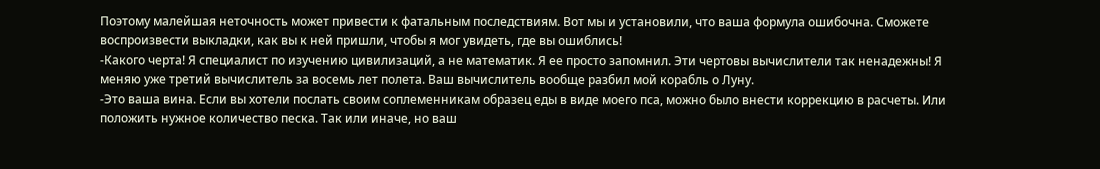Поэтому малейшая неточность может привести к фатальным последствиям. Вот мы и установили, что ваша формула ошибочна. Сможете воспроизвести выкладки, как вы к ней пришли, чтобы я мог увидеть, где вы ошиблись!
-Какого черта! Я специалист по изучению цивилизаций, а не математик. Я ее просто запомнил. Эти чертовы вычислители так ненадежны! Я меняю уже третий вычислитель за восемь лет полета. Ваш вычислитель вообще разбил мой корабль о Луну.
-Это ваша вина. Если вы хотели послать своим соплеменникам образец еды в виде моего пса, можно было внести коррекцию в расчеты. Или положить нужное количество песка. Так или иначе, но ваш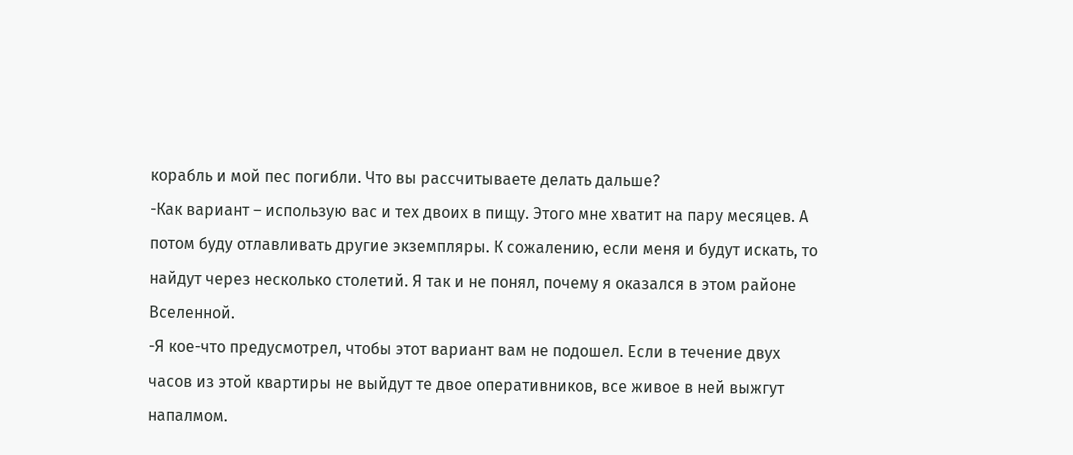корабль и мой пес погибли. Что вы рассчитываете делать дальше?
-Как вариант – использую вас и тех двоих в пищу. Этого мне хватит на пару месяцев. А потом буду отлавливать другие экземпляры. К сожалению, если меня и будут искать, то найдут через несколько столетий. Я так и не понял, почему я оказался в этом районе Вселенной.
-Я кое-что предусмотрел, чтобы этот вариант вам не подошел. Если в течение двух часов из этой квартиры не выйдут те двое оперативников, все живое в ней выжгут напалмом.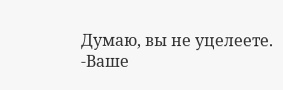Думаю, вы не уцелеете.
-Ваше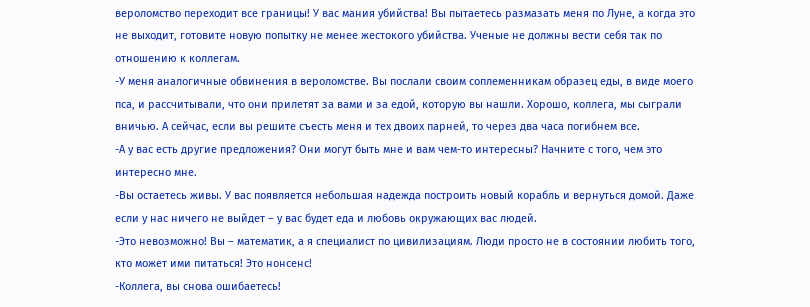вероломство переходит все границы! У вас мания убийства! Вы пытаетесь размазать меня по Луне, а когда это не выходит, готовите новую попытку не менее жестокого убийства. Ученые не должны вести себя так по отношению к коллегам.
-У меня аналогичные обвинения в вероломстве. Вы послали своим соплеменникам образец еды, в виде моего пса, и рассчитывали, что они прилетят за вами и за едой, которую вы нашли. Хорошо, коллега, мы сыграли вничью. А сейчас, если вы решите съесть меня и тех двоих парней, то через два часа погибнем все.
-А у вас есть другие предложения? Они могут быть мне и вам чем-то интересны? Начните с того, чем это интересно мне.
-Вы остаетесь живы. У вас появляется небольшая надежда построить новый корабль и вернуться домой. Даже если у нас ничего не выйдет – у вас будет еда и любовь окружающих вас людей.
-Это невозможно! Вы – математик, а я специалист по цивилизациям. Люди просто не в состоянии любить того, кто может ими питаться! Это нонсенс!
-Коллега, вы снова ошибаетесь!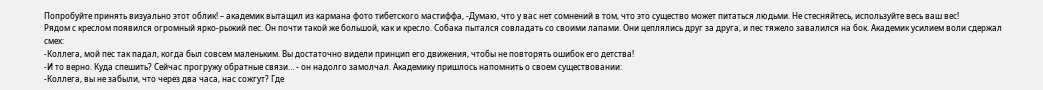Попробуйте принять визуально этот облик! – академик вытащил из кармана фото тибетского мастиффа, -Думаю, что у вас нет сомнений в том, что это существо может питаться людьми. Не стесняйтесь, используйте весь ваш вес!
Рядом с креслом появился огромный ярко-рыжий пес. Он почти такой же большой, как и кресло. Собака пытался совладать со своими лапами. Они цеплялись друг за друга, и пес тяжело завалился на бок. Академик усилием воли сдержал смех:
-Коллега, мой пес так падал, когда был совсем маленьким. Вы достаточно видели принцип его движения, чтобы не повторять ошибок его детства!
-И то верно. Куда спешить? Сейчас прогружу обратные связи… - он надолго замолчал. Академику пришлось напомнить о своем существовании:
-Коллега, вы не забыли, что через два часа, нас сожгут? Где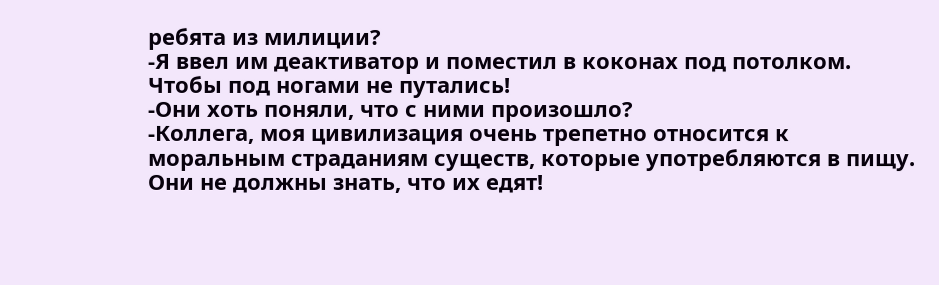ребята из милиции?
-Я ввел им деактиватор и поместил в коконах под потолком. Чтобы под ногами не путались!
-Они хоть поняли, что с ними произошло?
-Коллега, моя цивилизация очень трепетно относится к моральным страданиям существ, которые употребляются в пищу. Они не должны знать, что их едят!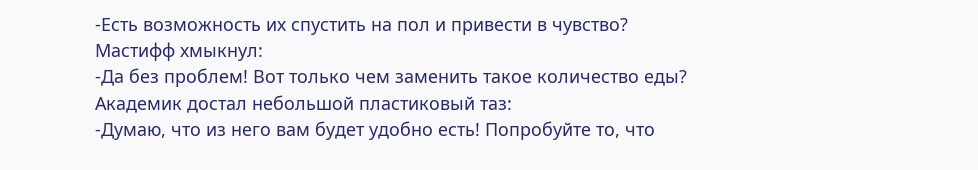-Есть возможность их спустить на пол и привести в чувство?
Мастифф хмыкнул:
-Да без проблем! Вот только чем заменить такое количество еды?
Академик достал небольшой пластиковый таз:
-Думаю, что из него вам будет удобно есть! Попробуйте то, что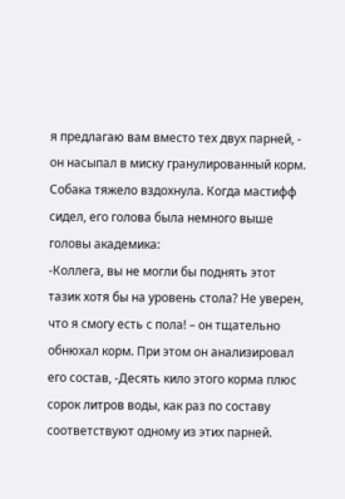я предлагаю вам вместо тех двух парней, - он насыпал в миску гранулированный корм. Собака тяжело вздохнула. Когда мастифф сидел, его голова была немного выше головы академика:
-Коллега, вы не могли бы поднять этот тазик хотя бы на уровень стола? Не уверен, что я смогу есть с пола! – он тщательно обнюхал корм. При этом он анализировал его состав, -Десять кило этого корма плюс сорок литров воды, как раз по составу соответствуют одному из этих парней.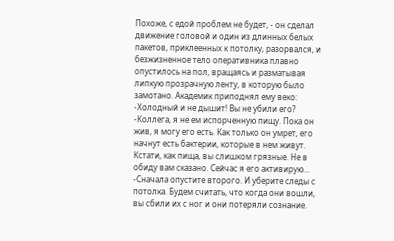Похоже, с едой проблем не будет, - он сделал движение головой и один из длинных белых пакетов, приклеенных к потолку, разорвался, и безжизненное тело оперативника плавно опустилось на пол, вращаясь и разматывая липкую прозрачную ленту, в которую было замотано. Академик приподнял ему веко:
-Холодный и не дышит! Вы не убили его?
-Коллега, я не ем испорченную пищу. Пока он жив, я могу его есть. Как только он умрет, его начнут есть бактерии, которые в нем живут. Кстати, как пища, вы слишком грязные. Не в обиду вам сказано. Сейчас я его активирую…
-Сначала опустите второго. И уберите следы с потолка. Будем считать, что когда они вошли, вы сбили их с ног и они потеряли сознание.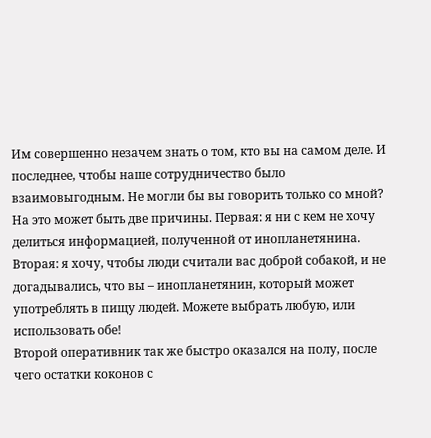Им совершенно незачем знать о том, кто вы на самом деле. И последнее, чтобы наше сотрудничество было взаимовыгодным. Не могли бы вы говорить только со мной? На это может быть две причины. Первая: я ни с кем не хочу делиться информацией, полученной от инопланетянина. Вторая: я хочу, чтобы люди считали вас доброй собакой, и не догадывались, что вы – инопланетянин, который может употреблять в пищу людей. Можете выбрать любую, или использовать обе!
Второй оперативник так же быстро оказался на полу, после чего остатки коконов с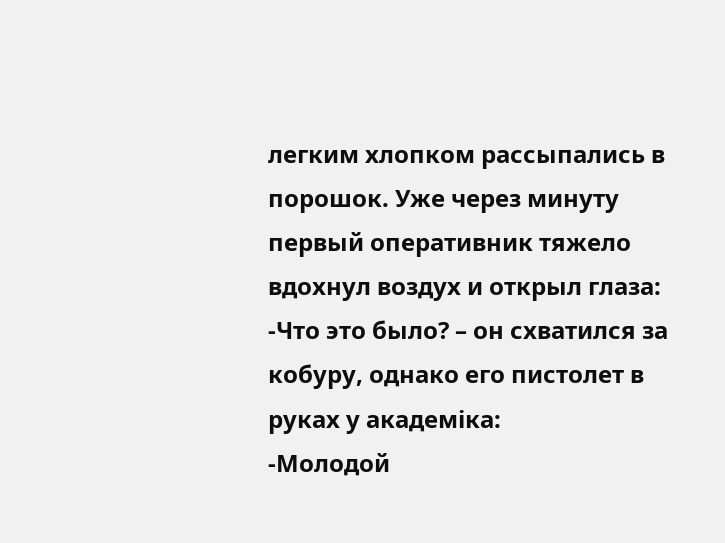легким хлопком рассыпались в порошок. Уже через минуту первый оперативник тяжело вдохнул воздух и открыл глаза:
-Что это было? – он схватился за кобуру, однако его пистолет в руках у академіка:
-Молодой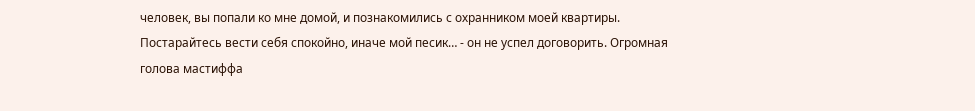человек, вы попали ко мне домой, и познакомились с охранником моей квартиры. Постарайтесь вести себя спокойно, иначе мой песик… - он не успел договорить. Огромная голова мастиффа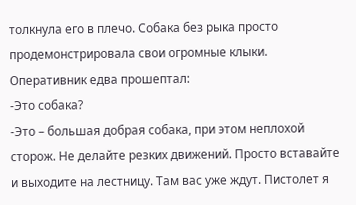толкнула его в плечо. Собака без рыка просто продемонстрировала свои огромные клыки. Оперативник едва прошептал:
-Это собака?
-Это – большая добрая собака, при этом неплохой сторож. Не делайте резких движений. Просто вставайте и выходите на лестницу. Там вас уже ждут. Пистолет я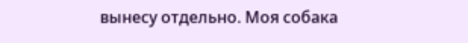вынесу отдельно. Моя собака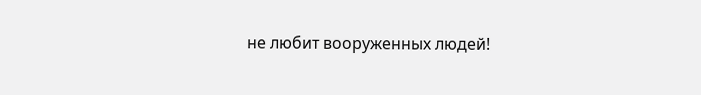не любит вооруженных людей!